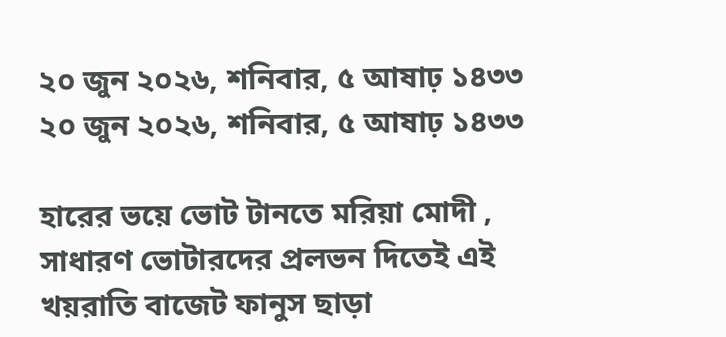২০ জুন ২০২৬, শনিবার, ৫ আষাঢ় ১৪৩৩
২০ জুন ২০২৬, শনিবার, ৫ আষাঢ় ১৪৩৩

হারের ভয়ে ভোট টানতে মরিয়া মোদী , সাধারণ ভোটারদের প্রলভন দিতেই এই খয়রাতি বাজেট ফানুস ছাড়া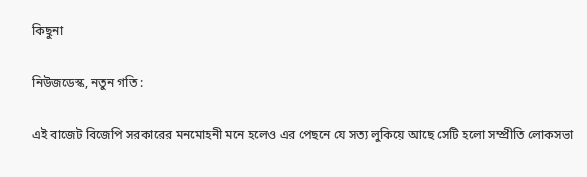কিছুনা

নিউজডেস্ক, নতুন গতি :

এই বাজেট বিজেপি সরকারের মনমোহনী মনে হলেও এর পেছনে যে সত্য লুকিয়ে আছে সেটি হলো সম্প্রীতি লোকসভা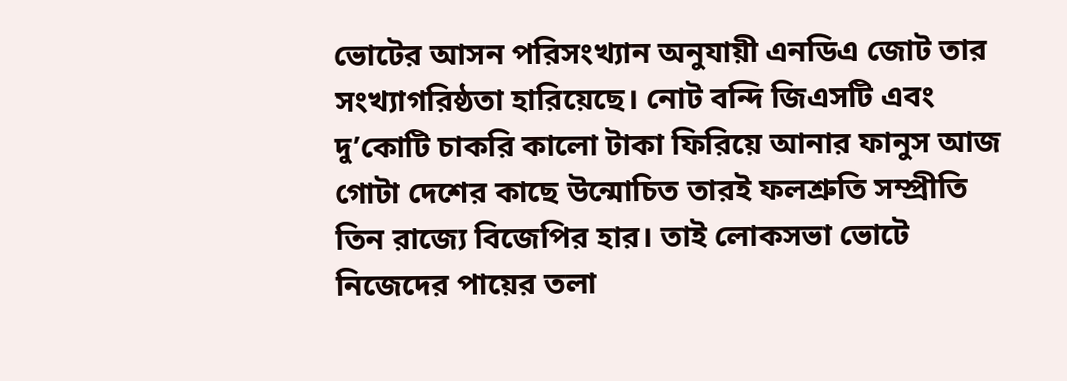ভোটের আসন পরিসংখ্যান অনুযায়ী এনডিএ জোট তার সংখ্যাগরিষ্ঠতা হারিয়েছে। নোট বন্দি জিএসটি এবং দু’কোটি চাকরি কালো টাকা ফিরিয়ে আনার ফানুস আজ গোটা দেশের কাছে উন্মোচিত তারই ফলশ্রুতি সম্প্রীতি তিন রাজ্যে বিজেপির হার। তাই লোকসভা ভোটে নিজেদের পায়ের তলা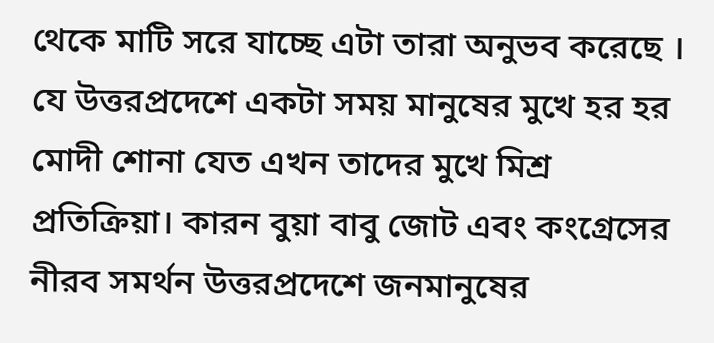থেকে মাটি সরে যাচ্ছে এটা তারা অনুভব করেছে । যে উত্তরপ্রদেশে একটা সময় মানুষের মুখে হর হর মোদী শোনা যেত এখন তাদের মুখে মিশ্র প্রতিক্রিয়া। কারন বুয়া বাবু জোট এবং কংগ্রেসের নীরব সমর্থন উত্তরপ্রদেশে জনমানুষের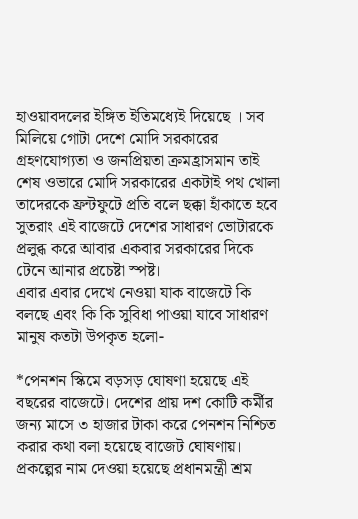হাওয়াবদলের ইঙ্গিত ইতিমধ্যেই দিয়েছে । সব মিলিয়ে গোটা দেশে মোদি সরকারের গ্রহণযোগ্যতা ও জনপ্রিয়তা ক্রমহ্রাসমান তাই শেষ ওভারে মোদি সরকারের একটাই পথ খোলা তাদেরকে ফ্রন্টফুটে প্রতি বলে ছক্কা হাঁকাতে হবে সুতরাং এই বাজেটে দেশের সাধারণ ভোটারকে প্রলুব্ধ করে আবার একবার সরকারের দিকে টেনে আনার প্রচেষ্টা স্পষ্ট।
এবার এবার দেখে নেওয়া যাক বাজেটে কি বলছে এবং কি কি সুবিধা পাওয়া যাবে সাধারণ মানুষ কতটা উপকৃত হলো-

*পেনশন স্কিমে বড়সড় ঘোষণা হয়েছে এই বছরের বাজেটে। দেশের প্রায় দশ কোটি কর্মীর জন্য মাসে ৩ হাজার টাকা করে পেনশন নিশ্চিত করার কথা বলা হয়েছে বাজেট ঘোষণায়। প্রকল্পের নাম দেওয়া হয়েছে প্রধানমন্ত্রী শ্রম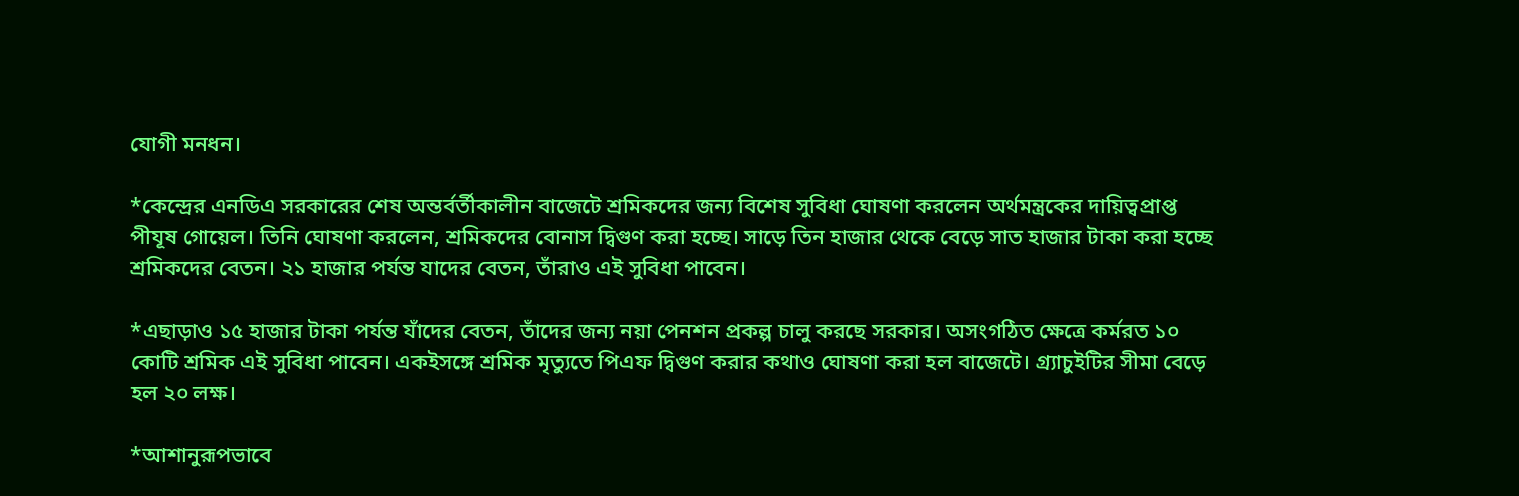যোগী মনধন।

*কেন্দ্রের এনডিএ সরকারের শেষ অন্তর্বর্তীকালীন বাজেটে শ্রমিকদের জন্য বিশেষ সুবিধা ঘোষণা করলেন অর্থমন্ত্রকের দায়িত্বপ্রাপ্ত পীযূষ গোয়েল। তিনি ঘোষণা করলেন, শ্রমিকদের বোনাস দ্বিগুণ করা হচ্ছে। সাড়ে তিন হাজার থেকে বেড়ে সাত হাজার টাকা করা হচ্ছে শ্রমিকদের বেতন। ২১ হাজার পর্যন্ত যাদের বেতন, তাঁরাও এই সুবিধা পাবেন।

*এছাড়াও ১৫ হাজার টাকা পর্যন্ত যাঁদের বেতন, তাঁদের জন্য নয়া পেনশন প্রকল্প চালু করছে সরকার। অসংগঠিত ক্ষেত্রে কর্মরত ১০ কোটি শ্রমিক এই সুবিধা পাবেন। একইসঙ্গে শ্রমিক মৃত্যুতে পিএফ দ্বিগুণ করার কথাও ঘোষণা করা হল বাজেটে। গ্র্যাচুইটির সীমা বেড়ে হল ২০ লক্ষ।

*আশানুরূপভাবে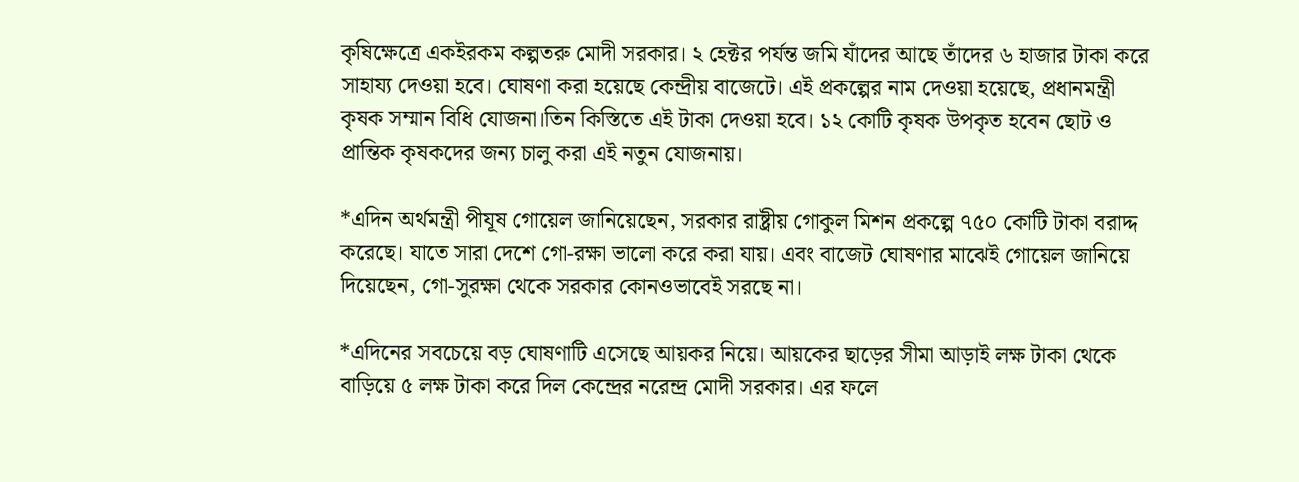কৃষিক্ষেত্রে একইরকম কল্পতরু মোদী সরকার। ২ হেক্টর পর্যন্ত জমি যাঁদের আছে তাঁদের ৬ হাজার টাকা করে সাহায্য দেওয়া হবে। ঘোষণা করা হয়েছে কেন্দ্রীয় বাজেটে। এই প্রকল্পের নাম দেওয়া হয়েছে, প্রধানমন্ত্রী কৃষক সম্মান বিধি যোজনা।তিন কিস্তিতে এই টাকা দেওয়া হবে। ১২ কোটি কৃষক উপকৃত হবেন ছোট ও প্রান্তিক কৃষকদের জন্য চালু করা এই নতুন যোজনায়।

*এদিন অর্থমন্ত্রী পীযূষ গোয়েল জানিয়েছেন, সরকার রাষ্ট্রীয় গোকুল মিশন প্রকল্পে ৭৫০ কোটি টাকা বরাদ্দ করেছে। যাতে সারা দেশে গো-রক্ষা ভালো করে করা যায়। এবং বাজেট ঘোষণার মাঝেই গোয়েল জানিয়ে দিয়েছেন, গো-সুরক্ষা থেকে সরকার কোনওভাবেই সরছে না।

*এদিনের সবচেয়ে বড় ঘোষণাটি এসেছে আয়কর নিয়ে। আয়কের ছাড়ের সীমা আড়াই লক্ষ টাকা থেকে বাড়িয়ে ৫ লক্ষ টাকা করে দিল কেন্দ্রের নরেন্দ্র মোদী সরকার। এর ফলে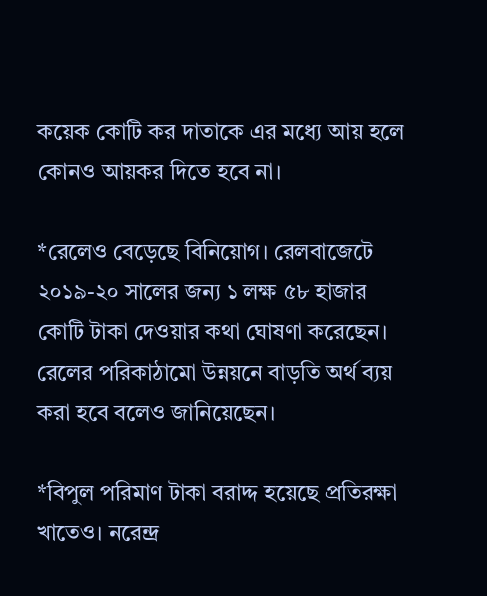কয়েক কোটি কর দাতাকে এর মধ্যে আয় হলে কোনও আয়কর দিতে হবে না।

*রেলেও বেড়েছে বিনিয়োগ। রেলবাজেটে ২০১৯-২০ সালের জন্য ১ লক্ষ ৫৮ হাজার কোটি টাকা দেওয়ার কথা ঘোষণা করেছেন। রেলের পরিকাঠামো উন্নয়নে বাড়তি অর্থ ব্যয় করা হবে বলেও জানিয়েছেন।

*বিপুল পরিমাণ টাকা বরাদ্দ হয়েছে প্রতিরক্ষা খাতেও। নরেন্দ্র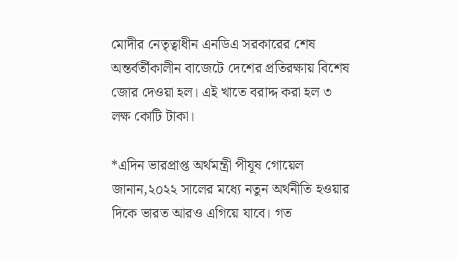মোদীর নেতৃত্বাধীন এনডিএ সরকারের শেষ অন্তর্বর্তীকালীন বাজেটে দেশের প্রতিরক্ষায় বিশেষ জোর দেওয়া হল। এই খাতে বরাদ্দ করা হল ৩ লক্ষ কোটি টাকা।

*এদিন ভারপ্রাপ্ত অর্থমন্ত্রী পীযূষ গোয়েল জানান,২০২২ সালের মধ্যে নতুন অর্থনীতি হওয়ার দিকে ভারত আরও এগিয়ে যাবে। গত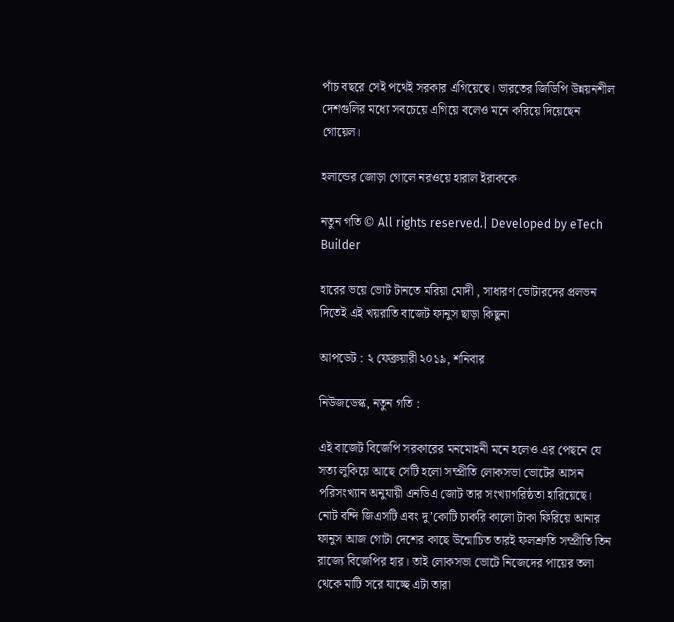পাঁচ বছরে সেই পথেই সরকার এগিয়েছে। ভারতের জিডিপি উন্নয়নশীল দেশগুলির মধ্যে সবচেয়ে এগিয়ে বলেও মনে করিয়ে দিয়েছেন গোয়েল।

হলান্ডের জোড়া গোলে নরওয়ে হারাল ইরাককে

নতুন গতি © All rights reserved.| Developed by eTech Builder

হারের ভয়ে ভোট টানতে মরিয়া মোদী , সাধারণ ভোটারদের প্রলভন দিতেই এই খয়রাতি বাজেট ফানুস ছাড়া কিছুনা

আপডেট : ২ ফেব্রুয়ারী ২০১৯, শনিবার

নিউজডেস্ক, নতুন গতি :

এই বাজেট বিজেপি সরকারের মনমোহনী মনে হলেও এর পেছনে যে সত্য লুকিয়ে আছে সেটি হলো সম্প্রীতি লোকসভা ভোটের আসন পরিসংখ্যান অনুযায়ী এনডিএ জোট তার সংখ্যাগরিষ্ঠতা হারিয়েছে। নোট বন্দি জিএসটি এবং দু’কোটি চাকরি কালো টাকা ফিরিয়ে আনার ফানুস আজ গোটা দেশের কাছে উন্মোচিত তারই ফলশ্রুতি সম্প্রীতি তিন রাজ্যে বিজেপির হার। তাই লোকসভা ভোটে নিজেদের পায়ের তলা থেকে মাটি সরে যাচ্ছে এটা তারা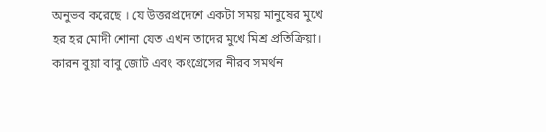অনুভব করেছে । যে উত্তরপ্রদেশে একটা সময় মানুষের মুখে হর হর মোদী শোনা যেত এখন তাদের মুখে মিশ্র প্রতিক্রিয়া। কারন বুয়া বাবু জোট এবং কংগ্রেসের নীরব সমর্থন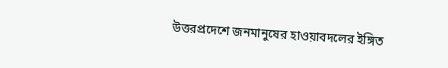উত্তরপ্রদেশে জনমানুষের হাওয়াবদলের ইঙ্গিত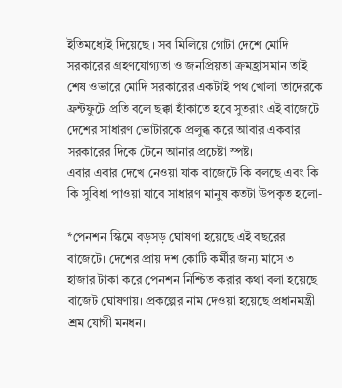ইতিমধ্যেই দিয়েছে । সব মিলিয়ে গোটা দেশে মোদি সরকারের গ্রহণযোগ্যতা ও জনপ্রিয়তা ক্রমহ্রাসমান তাই শেষ ওভারে মোদি সরকারের একটাই পথ খোলা তাদেরকে ফ্রন্টফুটে প্রতি বলে ছক্কা হাঁকাতে হবে সুতরাং এই বাজেটে দেশের সাধারণ ভোটারকে প্রলুব্ধ করে আবার একবার সরকারের দিকে টেনে আনার প্রচেষ্টা স্পষ্ট।
এবার এবার দেখে নেওয়া যাক বাজেটে কি বলছে এবং কি কি সুবিধা পাওয়া যাবে সাধারণ মানুষ কতটা উপকৃত হলো-

*পেনশন স্কিমে বড়সড় ঘোষণা হয়েছে এই বছরের বাজেটে। দেশের প্রায় দশ কোটি কর্মীর জন্য মাসে ৩ হাজার টাকা করে পেনশন নিশ্চিত করার কথা বলা হয়েছে বাজেট ঘোষণায়। প্রকল্পের নাম দেওয়া হয়েছে প্রধানমন্ত্রী শ্রম যোগী মনধন।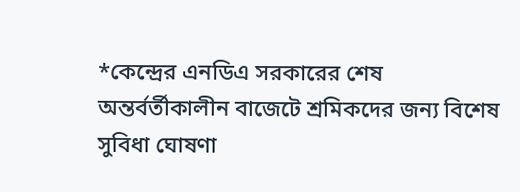*কেন্দ্রের এনডিএ সরকারের শেষ অন্তর্বর্তীকালীন বাজেটে শ্রমিকদের জন্য বিশেষ সুবিধা ঘোষণা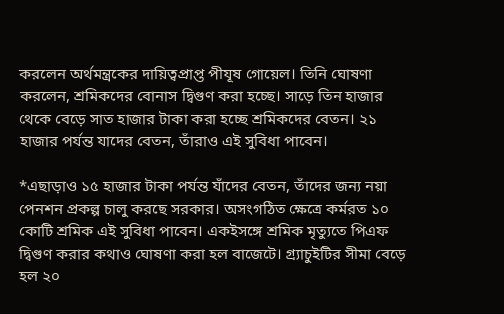করলেন অর্থমন্ত্রকের দায়িত্বপ্রাপ্ত পীযূষ গোয়েল। তিনি ঘোষণা করলেন, শ্রমিকদের বোনাস দ্বিগুণ করা হচ্ছে। সাড়ে তিন হাজার থেকে বেড়ে সাত হাজার টাকা করা হচ্ছে শ্রমিকদের বেতন। ২১ হাজার পর্যন্ত যাদের বেতন, তাঁরাও এই সুবিধা পাবেন।

*এছাড়াও ১৫ হাজার টাকা পর্যন্ত যাঁদের বেতন, তাঁদের জন্য নয়া পেনশন প্রকল্প চালু করছে সরকার। অসংগঠিত ক্ষেত্রে কর্মরত ১০ কোটি শ্রমিক এই সুবিধা পাবেন। একইসঙ্গে শ্রমিক মৃত্যুতে পিএফ দ্বিগুণ করার কথাও ঘোষণা করা হল বাজেটে। গ্র্যাচুইটির সীমা বেড়ে হল ২০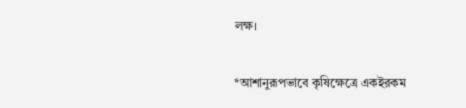লক্ষ।

*আশানুরূপভাবে কৃষিক্ষেত্রে একইরকম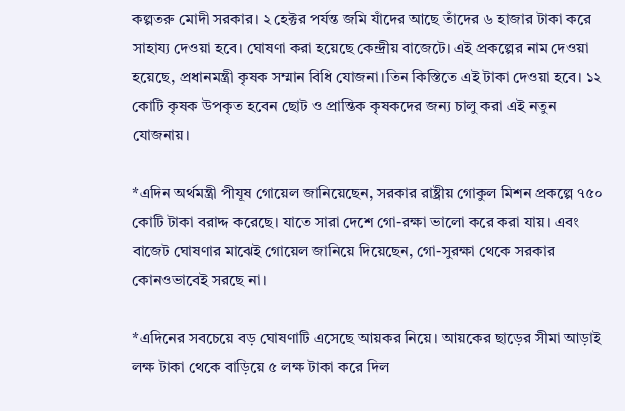কল্পতরু মোদী সরকার। ২ হেক্টর পর্যন্ত জমি যাঁদের আছে তাঁদের ৬ হাজার টাকা করে সাহায্য দেওয়া হবে। ঘোষণা করা হয়েছে কেন্দ্রীয় বাজেটে। এই প্রকল্পের নাম দেওয়া হয়েছে, প্রধানমন্ত্রী কৃষক সম্মান বিধি যোজনা।তিন কিস্তিতে এই টাকা দেওয়া হবে। ১২ কোটি কৃষক উপকৃত হবেন ছোট ও প্রান্তিক কৃষকদের জন্য চালু করা এই নতুন যোজনায়।

*এদিন অর্থমন্ত্রী পীযূষ গোয়েল জানিয়েছেন, সরকার রাষ্ট্রীয় গোকুল মিশন প্রকল্পে ৭৫০ কোটি টাকা বরাদ্দ করেছে। যাতে সারা দেশে গো-রক্ষা ভালো করে করা যায়। এবং বাজেট ঘোষণার মাঝেই গোয়েল জানিয়ে দিয়েছেন, গো-সুরক্ষা থেকে সরকার কোনওভাবেই সরছে না।

*এদিনের সবচেয়ে বড় ঘোষণাটি এসেছে আয়কর নিয়ে। আয়কের ছাড়ের সীমা আড়াই লক্ষ টাকা থেকে বাড়িয়ে ৫ লক্ষ টাকা করে দিল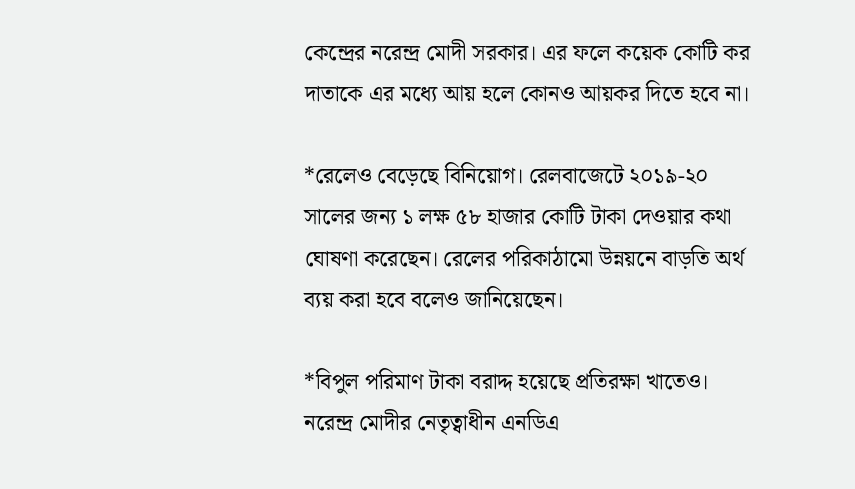কেন্দ্রের নরেন্দ্র মোদী সরকার। এর ফলে কয়েক কোটি কর দাতাকে এর মধ্যে আয় হলে কোনও আয়কর দিতে হবে না।

*রেলেও বেড়েছে বিনিয়োগ। রেলবাজেটে ২০১৯-২০ সালের জন্য ১ লক্ষ ৫৮ হাজার কোটি টাকা দেওয়ার কথা ঘোষণা করেছেন। রেলের পরিকাঠামো উন্নয়নে বাড়তি অর্থ ব্যয় করা হবে বলেও জানিয়েছেন।

*বিপুল পরিমাণ টাকা বরাদ্দ হয়েছে প্রতিরক্ষা খাতেও। নরেন্দ্র মোদীর নেতৃত্বাধীন এনডিএ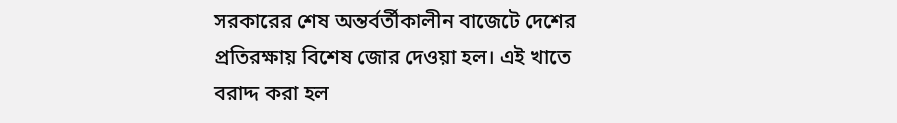সরকারের শেষ অন্তর্বর্তীকালীন বাজেটে দেশের প্রতিরক্ষায় বিশেষ জোর দেওয়া হল। এই খাতে বরাদ্দ করা হল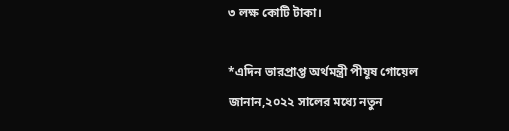৩ লক্ষ কোটি টাকা।

*এদিন ভারপ্রাপ্ত অর্থমন্ত্রী পীযূষ গোয়েল জানান,২০২২ সালের মধ্যে নতুন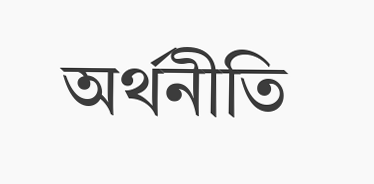অর্থনীতি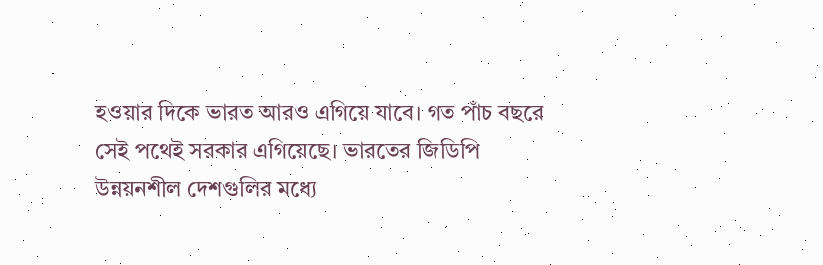হওয়ার দিকে ভারত আরও এগিয়ে যাবে। গত পাঁচ বছরে সেই পথেই সরকার এগিয়েছে। ভারতের জিডিপি উন্নয়নশীল দেশগুলির মধ্যে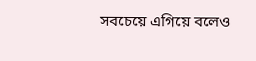সবচেয়ে এগিয়ে বলেও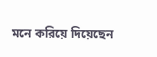মনে করিয়ে দিয়েছেন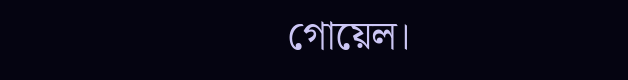গোয়েল।